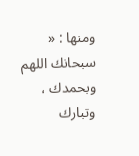ومنها : « سبحانك اللهم وبحمدك ، وتبارك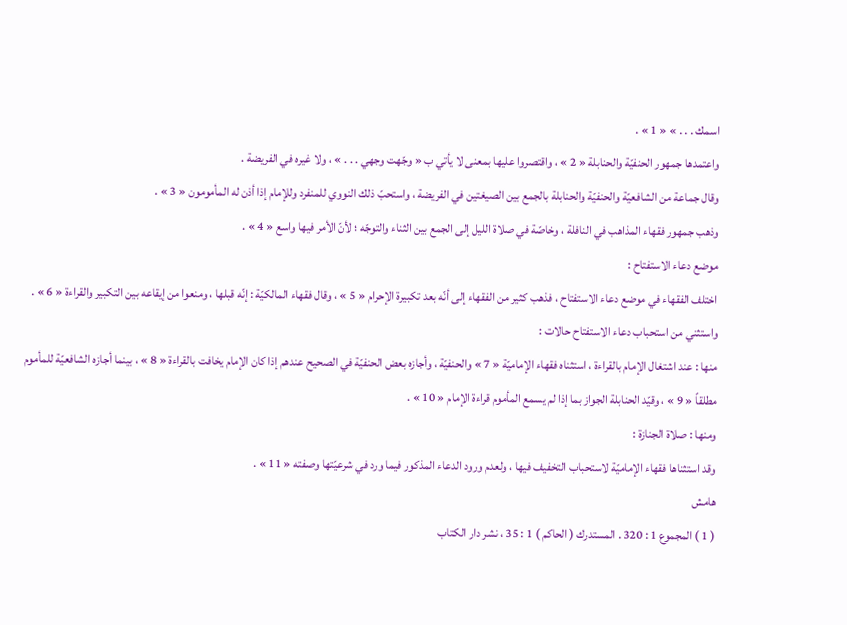اسمك . . . » « 1 » .
واعتمدها جمهور الحنفيّة والحنابلة « 2 » ، واقتصروا عليها بمعنى لا يأتي ب « وجّهت وجهي . . . » ، ولا غيره في الفريضة .
وقال جماعة من الشافعيّة والحنفيّة والحنابلة بالجمع بين الصيغتين في الفريضة ، واستحبّ ذلك النووي للمنفرد وللإمام إذا أذن له المأمومون « 3 » .
وذهب جمهور فقهاء المذاهب في النافلة ، وخاصّة في صلاة الليل إلى الجمع بين الثناء والتوجّه ؛ لأنّ الأمر فيها واسع « 4 » .
موضع دعاء الاستفتاح :
اختلف الفقهاء في موضع دعاء الاستفتاح ، فذهب كثير من الفقهاء إلى أنّه بعد تكبيرة الإحرام « 5 » ، وقال فقهاء المالكيّة : إنّه قبلها ، ومنعوا من إيقاعه بين التكبير والقراءة « 6 » .
واستثني من استحباب دعاء الاستفتاح حالات :
منها : عند اشتغال الإمام بالقراءة ، استثناه فقهاء الإماميّة « 7 » والحنفيّة ، وأجازه بعض الحنفيّة في الصحيح عندهم إذا كان الإمام يخافت بالقراءة « 8 » ، بينما أجازه الشافعيّة للمأموم مطلقاً « 9 » ، وقيّد الحنابلة الجواز بما إذا لم يسمع المأموم قراءة الإمام « 10 » .
ومنها : صلاة الجنازة :
وقد استثناها فقهاء الإماميّة لاستحباب التخفيف فيها ، ولعدم ورود الدعاء المذكور فيما ورد في شرعيّتها وصفته « 11 » .
هامش
( 1 ) المجموع 1 : 320 . المستدرك ( الحاكم ) 1 : 35 ، نشر دار الكتاب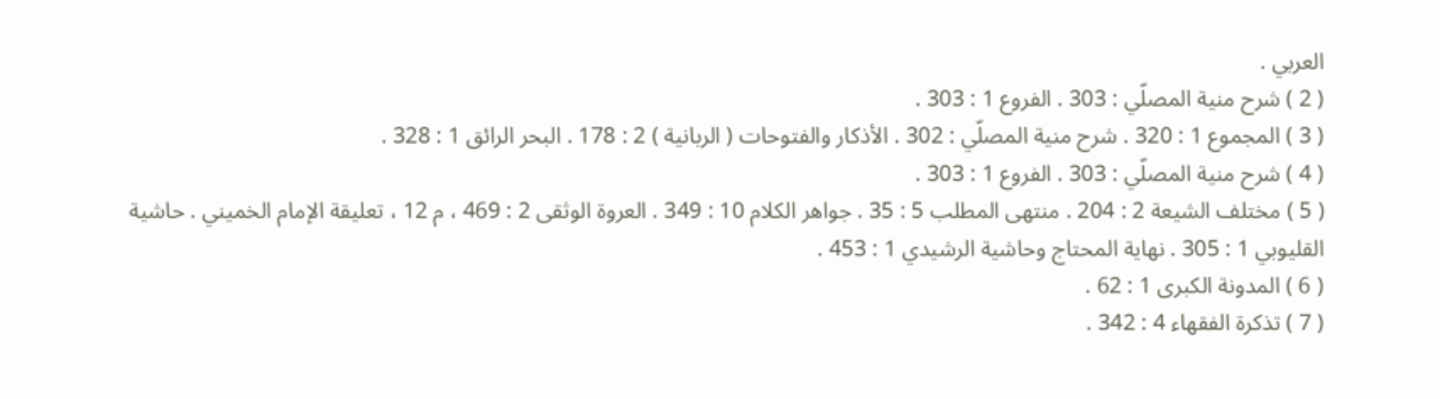العربي .
( 2 ) شرح منية المصلّي : 303 . الفروع 1 : 303 .
( 3 ) المجموع 1 : 320 . شرح منية المصلّي : 302 . الأذكار والفتوحات ( الربانية ) 2 : 178 . البحر الرائق 1 : 328 .
( 4 ) شرح منية المصلّي : 303 . الفروع 1 : 303 .
( 5 ) مختلف الشيعة 2 : 204 . منتهى المطلب 5 : 35 . جواهر الكلام 10 : 349 . العروة الوثقى 2 : 469 ، م 12 ، تعليقة الإمام الخميني . حاشية القليوبي 1 : 305 . نهاية المحتاج وحاشية الرشيدي 1 : 453 .
( 6 ) المدونة الكبرى 1 : 62 .
( 7 ) تذكرة الفقهاء 4 : 342 .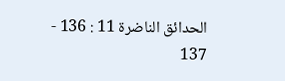الحدائق الناضرة 11 : 136 - 137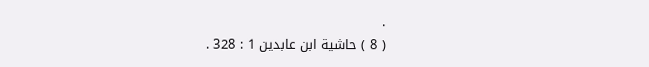.
( 8 ) حاشية ابن عابدين 1 : 328 .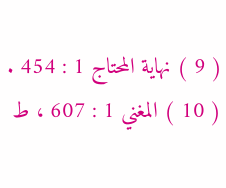( 9 ) نهاية المحتاج 1 : 454 .
( 10 ) المغني 1 : 607 ، ط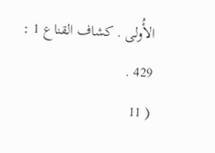الأُولى . كشاف القناع 1 : 429 .
( 11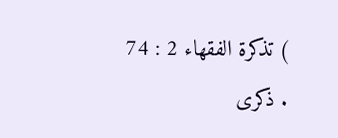) تذكرة الفقهاء 2 : 74 . ذكرى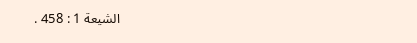الشيعة 1 : 458 .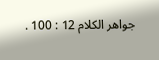جواهر الكلام 12 : 100 .